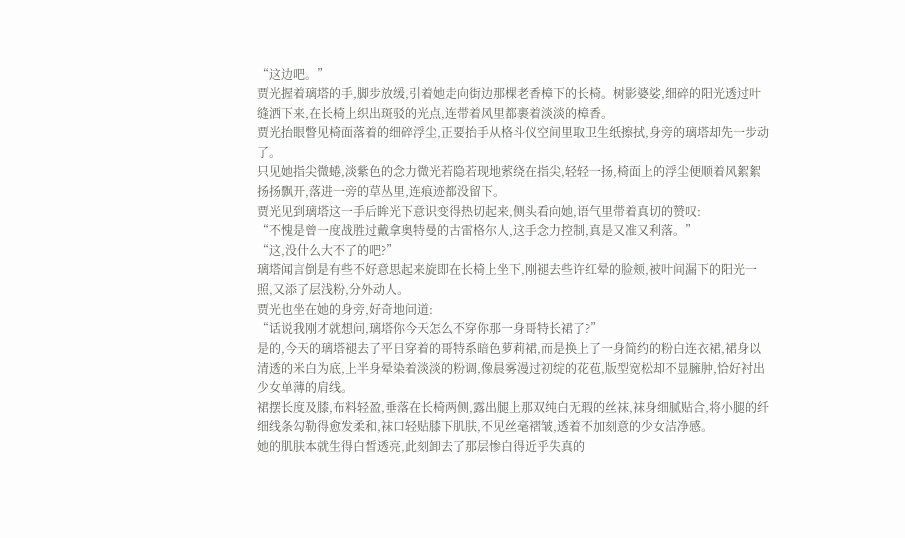“这边吧。”
贾光握着璃塔的手,脚步放缓,引着她走向街边那棵老香樟下的长椅。树影婆娑,细碎的阳光透过叶缝洒下来,在长椅上织出斑驳的光点,连带着风里都裹着淡淡的樟香。
贾光抬眼瞥见椅面落着的细碎浮尘,正要抬手从格斗仪空间里取卫生纸擦拭,身旁的璃塔却先一步动了。
只见她指尖微蜷,淡紫色的念力微光若隐若现地萦绕在指尖,轻轻一扬,椅面上的浮尘便顺着风絮絮扬扬飘开,落进一旁的草丛里,连痕迹都没留下。
贾光见到璃塔这一手后眸光下意识变得热切起来,侧头看向她,语气里带着真切的赞叹:
“不愧是曾一度战胜过戴拿奥特曼的古雷格尔人,这手念力控制,真是又准又利落。”
“这,没什么大不了的吧?”
璃塔闻言倒是有些不好意思起来旋即在长椅上坐下,刚褪去些许红晕的脸颊,被叶间漏下的阳光一照,又添了层浅粉,分外动人。
贾光也坐在她的身旁,好奇地问道:
“话说我刚才就想问,璃塔你今天怎么不穿你那一身哥特长裙了?”
是的,今天的璃塔褪去了平日穿着的哥特系暗色萝莉裙,而是换上了一身简约的粉白连衣裙,裙身以清透的米白为底,上半身晕染着淡淡的粉调,像晨雾漫过初绽的花苞,版型宽松却不显臃肿,恰好衬出少女单薄的肩线。
裙摆长度及膝,布料轻盈,垂落在长椅两侧,露出腿上那双纯白无瑕的丝袜,袜身细腻贴合,将小腿的纤细线条勾勒得愈发柔和,袜口轻贴膝下肌肤,不见丝毫褶皱,透着不加刻意的少女洁净感。
她的肌肤本就生得白皙透亮,此刻卸去了那层惨白得近乎失真的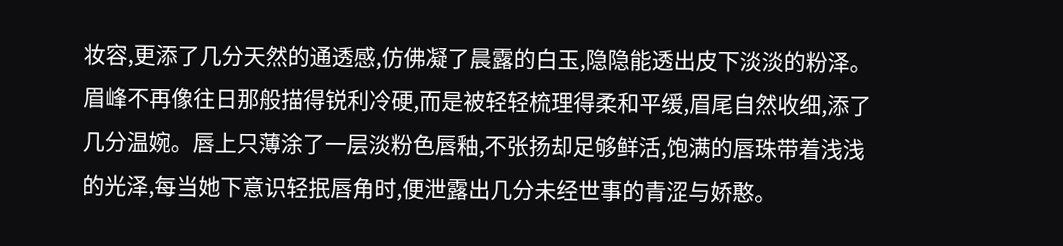妆容,更添了几分天然的通透感,仿佛凝了晨露的白玉,隐隐能透出皮下淡淡的粉泽。
眉峰不再像往日那般描得锐利冷硬,而是被轻轻梳理得柔和平缓,眉尾自然收细,添了几分温婉。唇上只薄涂了一层淡粉色唇釉,不张扬却足够鲜活,饱满的唇珠带着浅浅的光泽,每当她下意识轻抿唇角时,便泄露出几分未经世事的青涩与娇憨。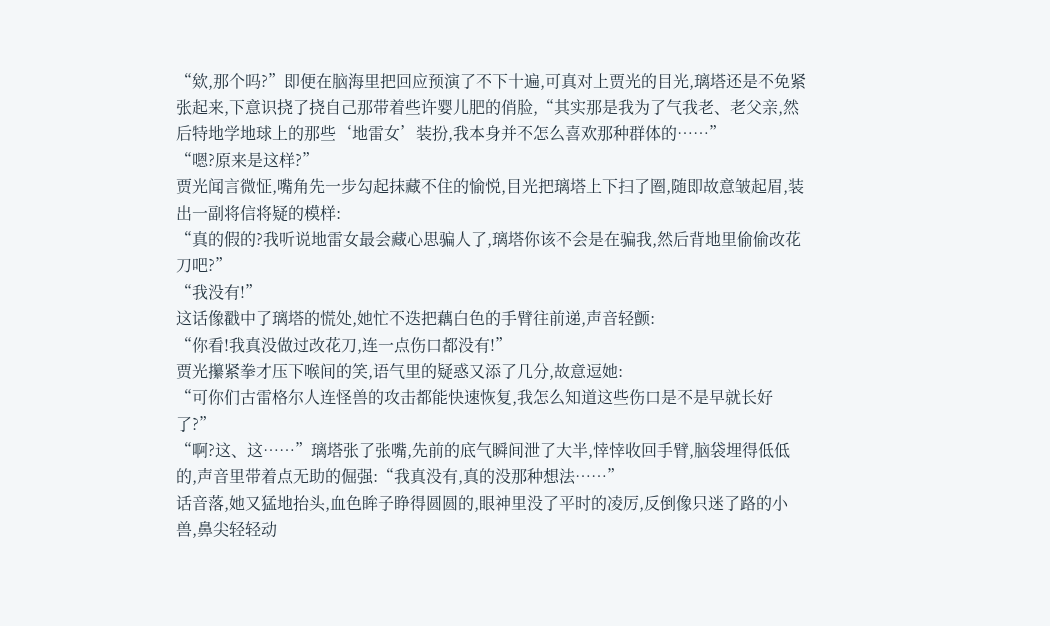“欸,那个吗?”即便在脑海里把回应预演了不下十遍,可真对上贾光的目光,璃塔还是不免紧张起来,下意识挠了挠自己那带着些许婴儿肥的俏脸,“其实那是我为了气我老、老父亲,然后特地学地球上的那些‘地雷女’装扮,我本身并不怎么喜欢那种群体的……”
“嗯?原来是这样?”
贾光闻言微怔,嘴角先一步勾起抹藏不住的愉悦,目光把璃塔上下扫了圈,随即故意皱起眉,装出一副将信将疑的模样:
“真的假的?我听说地雷女最会藏心思骗人了,璃塔你该不会是在骗我,然后背地里偷偷改花刀吧?”
“我没有!”
这话像戳中了璃塔的慌处,她忙不迭把藕白色的手臂往前递,声音轻颤:
“你看!我真没做过改花刀,连一点伤口都没有!”
贾光攥紧拳才压下喉间的笑,语气里的疑惑又添了几分,故意逗她:
“可你们古雷格尔人连怪兽的攻击都能快速恢复,我怎么知道这些伤口是不是早就长好了?”
“啊?这、这……”璃塔张了张嘴,先前的底气瞬间泄了大半,悻悻收回手臂,脑袋埋得低低的,声音里带着点无助的倔强:“我真没有,真的没那种想法……”
话音落,她又猛地抬头,血色眸子睁得圆圆的,眼神里没了平时的凌厉,反倒像只迷了路的小兽,鼻尖轻轻动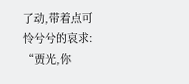了动,带着点可怜兮兮的哀求:
“贾光,你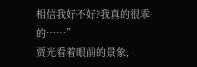相信我好不好?我真的很乖的……”
贾光看着眼前的景象,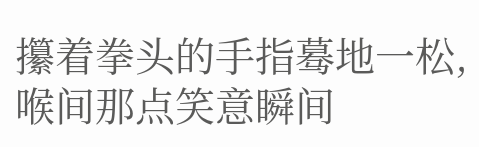攥着拳头的手指蓦地一松,喉间那点笑意瞬间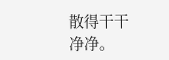散得干干净净。